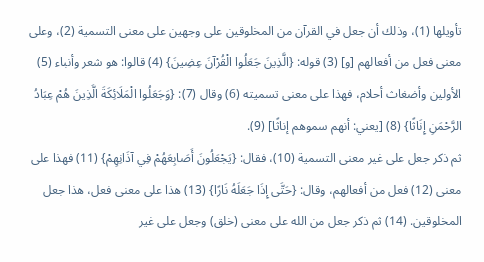تأويلها (1)، وذلك أن جعل في القرآن من المخلوقين على وجهين على معنى التسمية (2)، وعلى معنى فعل من أفعالهم [و] (3) قوله: {الَّذِينَ جَعَلُوا الْقُرْآنَ عِضِينَ} (4) قالوا: هو شعر وأنباء (5) الأولين وأضغاث أحلام، فهذا على معنى تسميته (6) وقال (7): {وَجَعَلُوا الْمَلَائِكَةَ الَّذِينَ هُمْ عِبَادُ الرَّحْمَنِ إِنَاثًا} (8) [يعني: أنهم سموهم إناثًا] (9).
ثم ذكر جعل على غير معنى التسمية (10)، فقال: {يَجْعَلُونَ أَصَابِعَهُمْ فِي آذَانِهِمْ} (11) فهذا على معنى (12) فعل من أفعالهم، وقال: {حَتَّى إِذَا جَعَلَهُ نَارًا} (13) هذا على معنى فعل، هذا جعل المخلوقين. (14) ثم ذكر جعل من الله على معنى (خلق) وجعل على غير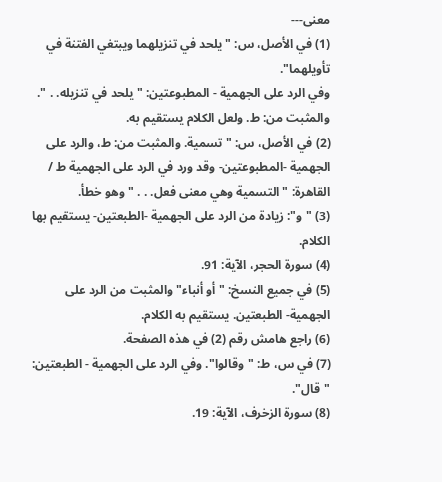معنى---
(1) في الأصل، س: "يلحد في تنزيلهما ويبتغي الفتنة في تأويلهما".
وفي الرد على الجهمية - المطبوعتين: "يلحد في تنزيله. . ".
والمثبت من: ط. ولعل الكلام يستقيم به.
(2) في الأصل، س: "تسمية. والمثبت من: ط، والرد على الجهمية -المطبوعتين- وقد ورد في الرد على الجهمية ط / القاهرة: "التسمية وهي معنى فعل. . . " وهو خطأ.
(3) "و": زيادة من الرد على الجهمية -الطبعتين- يستقيم بها الكلام.
(4) سورة الحجر، الآية: 91.
(5) في جميع النسخ: "أو أنباء" والمثبت من الرد على الجهمية- الطبعتين. يستقيم به الكلام.
(6) راجع هامش رقم (2) في هذه الصفحة.
(7) في س، ط: "وقالوا". وفي الرد على الجهمية - الطبعتين: "قال".
(8) سورة الزخرف، الآية: 19.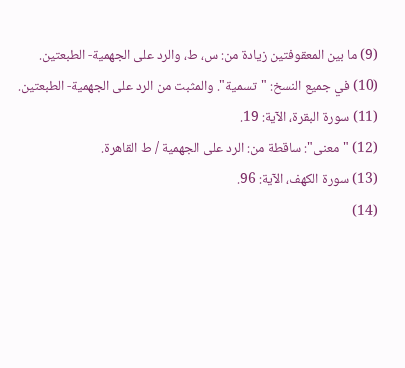(9) ما بين المعقوفتين زيادة من: س، ط، والرد على الجهمية- الطبعتين.
(10) في جميع النسخ: "تسمية". والمثبت من الرد على الجهمية- الطبعتين.
(11) سورة البقرة، الآية: 19.
(12) "معنى": ساقطة من: الرد على الجهمية / ط القاهرة.
(13) سورة الكهف، الآية: 96.
(14)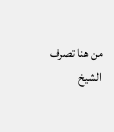من هنا تصرف الشيخ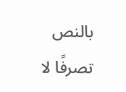بالنص تصرفًا لا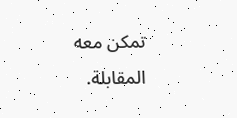تمكن معه المقابلة.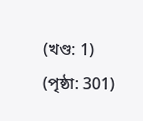(খণ্ড: 1) (পৃষ্ঠা: 301)